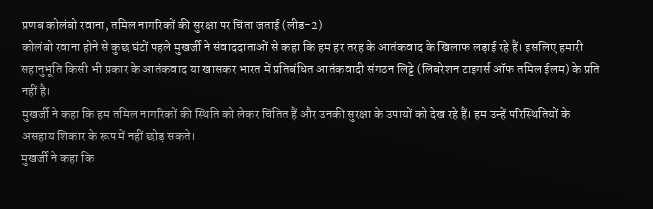प्रणब कोलंबो रवाना, तमिल नागरिकों की सुरक्षा पर चिंता जताई (लीड-2)
कोलंबो रवाना होने से कुछ घंटों पहले मुखर्जी ने संवाददाताओं से कहा कि हम हर तरह के आतंकवाद के खिलाफ लड़ाई रहे हैं। इसलिए हमारी सहानुभूति किसी भी प्रकार के आतंकवाद या खासकर भारत में प्रतिबंधित आतंकवादी संगठन लिट्टे (लिबरेशन टाइगर्स ऑफ तमिल ईलम) के प्रति नहीं है।
मुखर्जी ने कहा कि हम तमिल नागरिकों की स्थिति को लेकर चिंतित हैं और उनकी सुरक्षा के उपायों को देख रहे हैं। हम उन्हें परिस्थितियों के असहाय शिकार के रूप में नहीं छोड़ सकते।
मुखर्जी ने कहा कि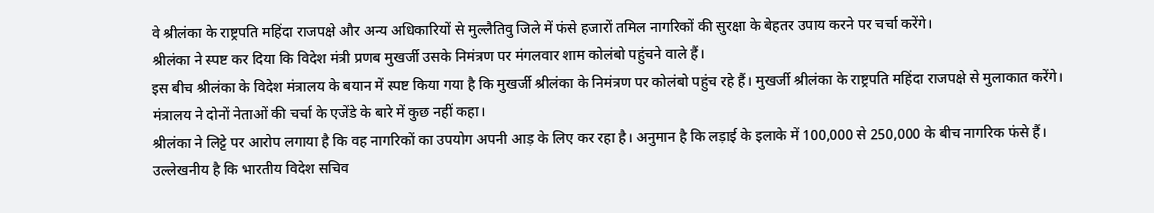वे श्रीलंका के राष्ट्रपति महिंदा राजपक्षे और अन्य अधिकारियों से मुल्लैतिवु जिले में फंसे हजारों तमिल नागरिकों की सुरक्षा के बेहतर उपाय करने पर चर्चा करेंगे।
श्रीलंका ने स्पष्ट कर दिया कि विदेश मंत्री प्रणब मुखर्जी उसके निमंत्रण पर मंगलवार शाम कोलंबो पहुंचने वाले हैं।
इस बीच श्रीलंका के विदेश मंत्रालय के बयान में स्पष्ट किया गया है कि मुखर्जी श्रीलंका के निमंत्रण पर कोलंबो पहुंच रहे हैं। मुखर्जी श्रीलंका के राष्ट्रपति महिंदा राजपक्षे से मुलाकात करेंगे। मंत्रालय ने दोनों नेताओं की चर्चा के एजेंडे के बारे में कुछ नहीं कहा।
श्रीलंका ने लिट्टे पर आरोप लगाया है कि वह नागरिकों का उपयोग अपनी आड़ के लिए कर रहा है। अनुमान है कि लड़ाई के इलाके में 100,000 से 250,000 के बीच नागरिक फंसे हैं।
उल्लेखनीय है कि भारतीय विदेश सचिव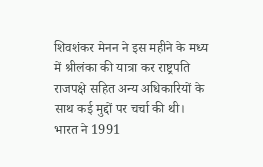शिवशंकर मेनन ने इस महीने के मध्य में श्रीलंका की यात्रा कर राष्ट्रपति राजपक्षे सहित अन्य अधिकारियों के साथ कई मुद्दों पर चर्चा की थी।
भारत ने 1991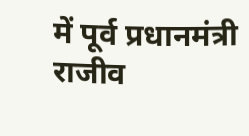में पूर्व प्रधानमंत्री राजीव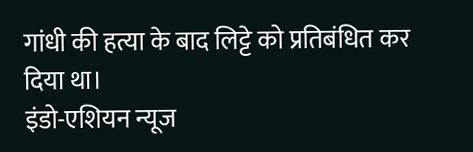गांधी की हत्या के बाद लिट्टे को प्रतिबंधित कर दिया था।
इंडो-एशियन न्यूज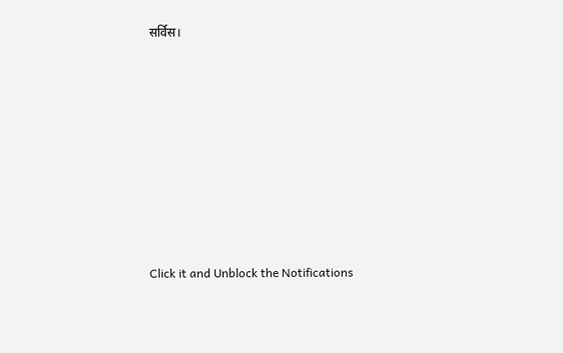सर्विस।












Click it and Unblock the Notifications